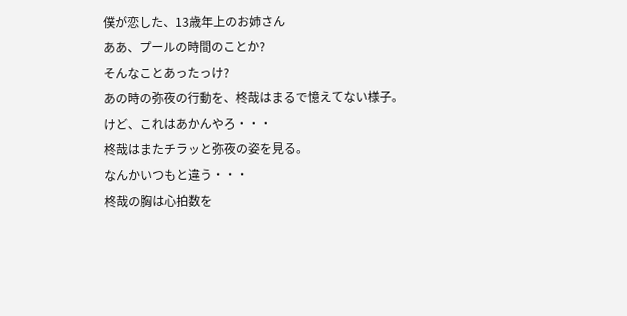僕が恋した、13歳年上のお姉さん
ああ、プールの時間のことか?
そんなことあったっけ?
あの時の弥夜の行動を、柊哉はまるで憶えてない様子。
けど、これはあかんやろ・・・
柊哉はまたチラッと弥夜の姿を見る。
なんかいつもと違う・・・
柊哉の胸は心拍数を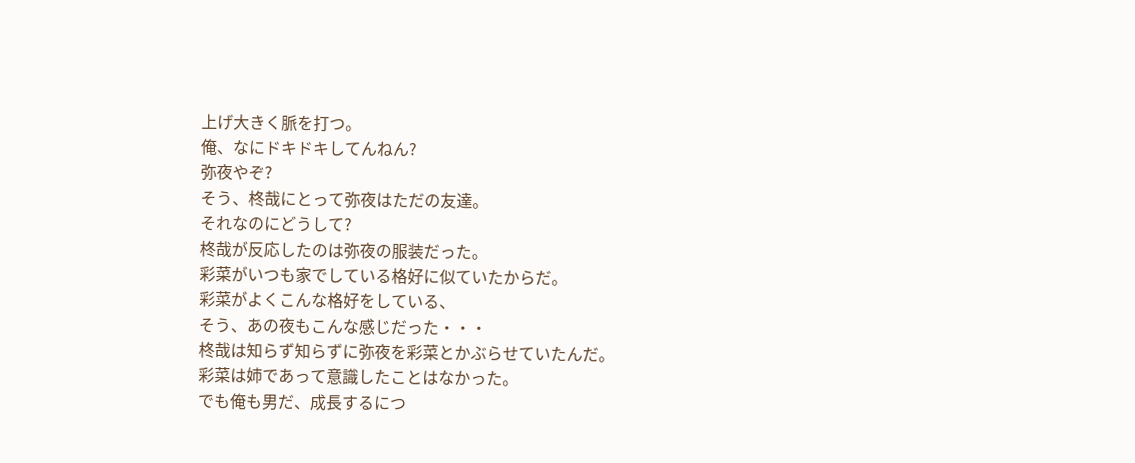上げ大きく脈を打つ。
俺、なにドキドキしてんねん?
弥夜やぞ?
そう、柊哉にとって弥夜はただの友達。
それなのにどうして?
柊哉が反応したのは弥夜の服装だった。
彩菜がいつも家でしている格好に似ていたからだ。
彩菜がよくこんな格好をしている、
そう、あの夜もこんな感じだった・・・
柊哉は知らず知らずに弥夜を彩菜とかぶらせていたんだ。
彩菜は姉であって意識したことはなかった。
でも俺も男だ、成長するにつ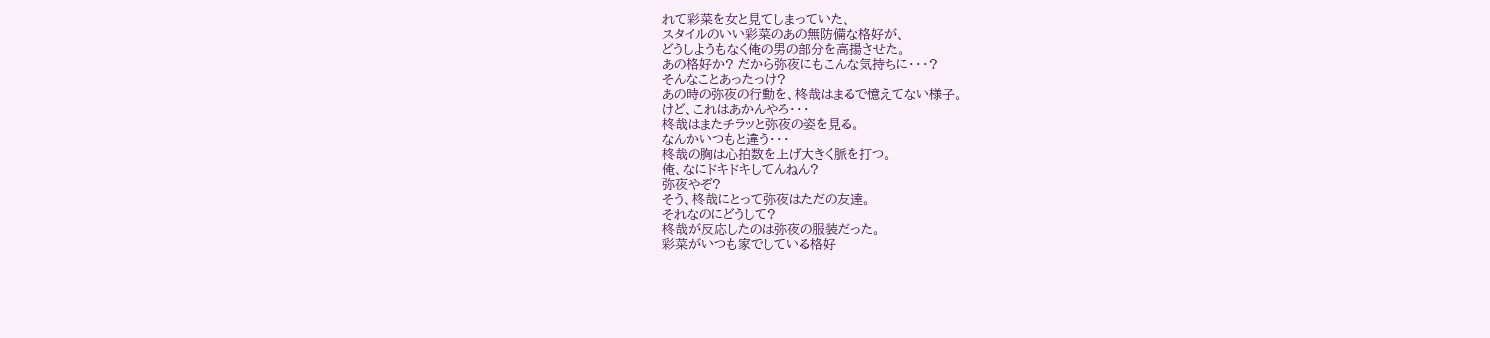れて彩菜を女と見てしまっていた、
スタイルのいい彩菜のあの無防備な格好が、
どうしようもなく俺の男の部分を高揚させた。
あの格好か? だから弥夜にもこんな気持ちに・・・?
そんなことあったっけ?
あの時の弥夜の行動を、柊哉はまるで憶えてない様子。
けど、これはあかんやろ・・・
柊哉はまたチラッと弥夜の姿を見る。
なんかいつもと違う・・・
柊哉の胸は心拍数を上げ大きく脈を打つ。
俺、なにドキドキしてんねん?
弥夜やぞ?
そう、柊哉にとって弥夜はただの友達。
それなのにどうして?
柊哉が反応したのは弥夜の服装だった。
彩菜がいつも家でしている格好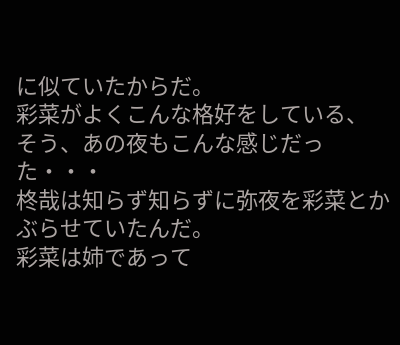に似ていたからだ。
彩菜がよくこんな格好をしている、
そう、あの夜もこんな感じだった・・・
柊哉は知らず知らずに弥夜を彩菜とかぶらせていたんだ。
彩菜は姉であって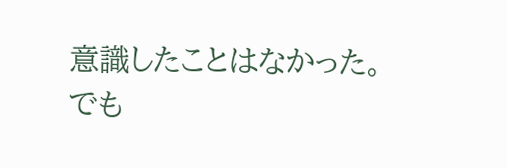意識したことはなかった。
でも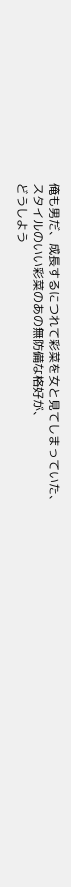俺も男だ、成長するにつれて彩菜を女と見てしまっていた、
スタイルのいい彩菜のあの無防備な格好が、
どうしよう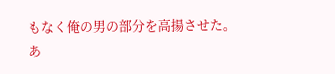もなく俺の男の部分を高揚させた。
あ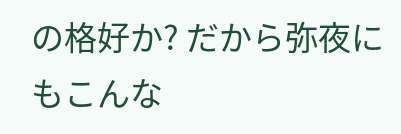の格好か? だから弥夜にもこんな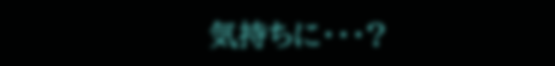気持ちに・・・?